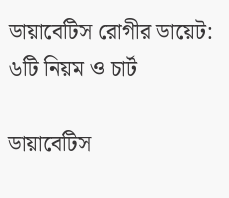ডায়াবেটিস রোগীর ডায়েট: ৬টি নিয়ম ও চার্ট

ডায়াবেটিস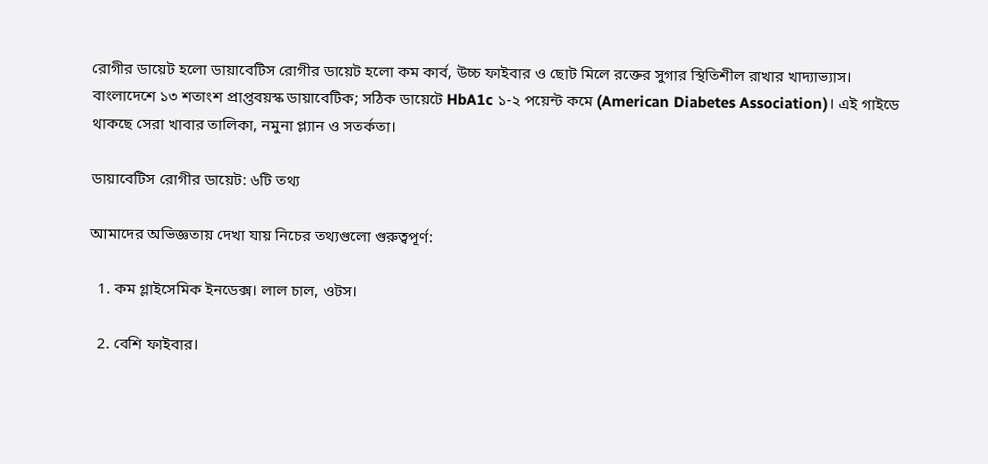রোগীর ডায়েট হলো ডায়াবেটিস রোগীর ডায়েট হলো কম কার্ব, উচ্চ ফাইবার ও ছোট মিলে রক্তের সুগার স্থিতিশীল রাখার খাদ্যাভ্যাস। বাংলাদেশে ১৩ শতাংশ প্রাপ্তবয়স্ক ডায়াবেটিক; সঠিক ডায়েটে HbA1c ১-২ পয়েন্ট কমে (American Diabetes Association)। এই গাইডে থাকছে সেরা খাবার তালিকা, নমুনা প্ল্যান ও সতর্কতা।

ডায়াবেটিস রোগীর ডায়েট: ৬টি তথ্য

আমাদের অভিজ্ঞতায় দেখা যায় নিচের তথ্যগুলো গুরুত্বপূর্ণ:

  1. কম গ্লাইসেমিক ইনডেক্স। লাল চাল, ওটস।

  2. বেশি ফাইবার।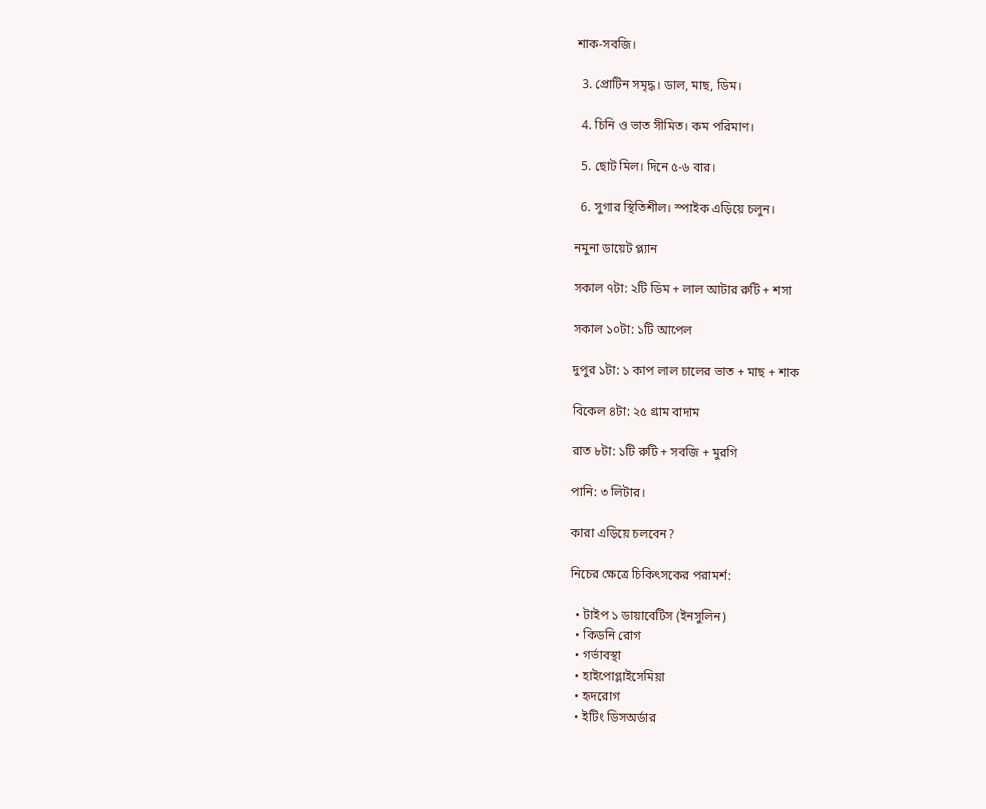শাক-সবজি।

  3. প্রোটিন সমৃদ্ধ। ডাল, মাছ, ডিম।

  4. চিনি ও ভাত সীমিত। কম পরিমাণ।

  5. ছোট মিল। দিনে ৫-৬ বার।

  6. সুগার স্থিতিশীল। স্পাইক এড়িয়ে চলুন।

নমুনা ডায়েট প্ল্যান

সকাল ৭টা: ২টি ডিম + লাল আটার রুটি + শসা

সকাল ১০টা: ১টি আপেল

দুপুর ১টা: ১ কাপ লাল চালের ভাত + মাছ + শাক

বিকেল ৪টা: ২৫ গ্রাম বাদাম

রাত ৮টা: ১টি রুটি + সবজি + মুরগি

পানি: ৩ লিটার।

কারা এড়িয়ে চলবেন?

নিচের ক্ষেত্রে চিকিৎসকের পরামর্শ:

  • টাইপ ১ ডায়াবেটিস (ইনসুলিন)
  • কিডনি রোগ
  • গর্ভাবস্থা
  • হাইপোগ্লাইসেমিয়া
  • হৃদরোগ
  • ইটিং ডিসঅর্ডার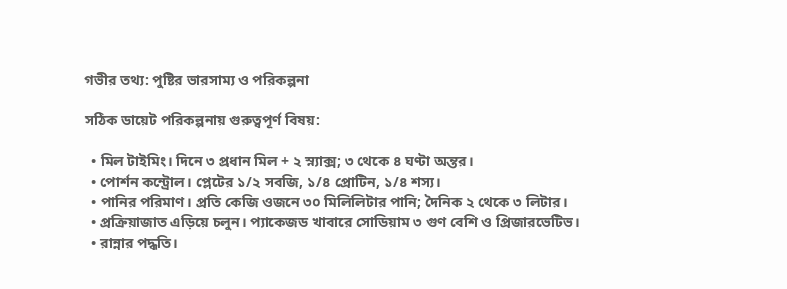গভীর তথ্য: পুষ্টির ভারসাম্য ও পরিকল্পনা

সঠিক ডায়েট পরিকল্পনায় গুরুত্বপূর্ণ বিষয়:

  • মিল টাইমিং। দিনে ৩ প্রধান মিল + ২ স্ন্যাক্স; ৩ থেকে ৪ ঘণ্টা অন্তর।
  • পোর্শন কন্ট্রোল। প্লেটের ১/২ সবজি, ১/৪ প্রোটিন, ১/৪ শস্য।
  • পানির পরিমাণ। প্রতি কেজি ওজনে ৩০ মিলিলিটার পানি; দৈনিক ২ থেকে ৩ লিটার।
  • প্রক্রিয়াজাত এড়িয়ে চলুন। প্যাকেজড খাবারে সোডিয়াম ৩ গুণ বেশি ও প্রিজারভেটিভ।
  • রান্নার পদ্ধতি।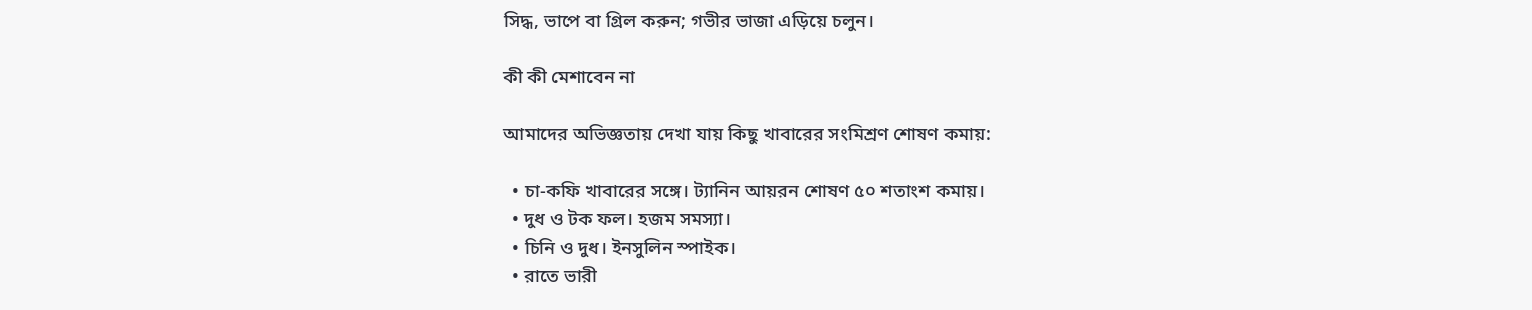সিদ্ধ, ভাপে বা গ্রিল করুন; গভীর ভাজা এড়িয়ে চলুন।

কী কী মেশাবেন না

আমাদের অভিজ্ঞতায় দেখা যায় কিছু খাবারের সংমিশ্রণ শোষণ কমায়:

  • চা-কফি খাবারের সঙ্গে। ট্যানিন আয়রন শোষণ ৫০ শতাংশ কমায়।
  • দুধ ও টক ফল। হজম সমস্যা।
  • চিনি ও দুধ। ইনসুলিন স্পাইক।
  • রাতে ভারী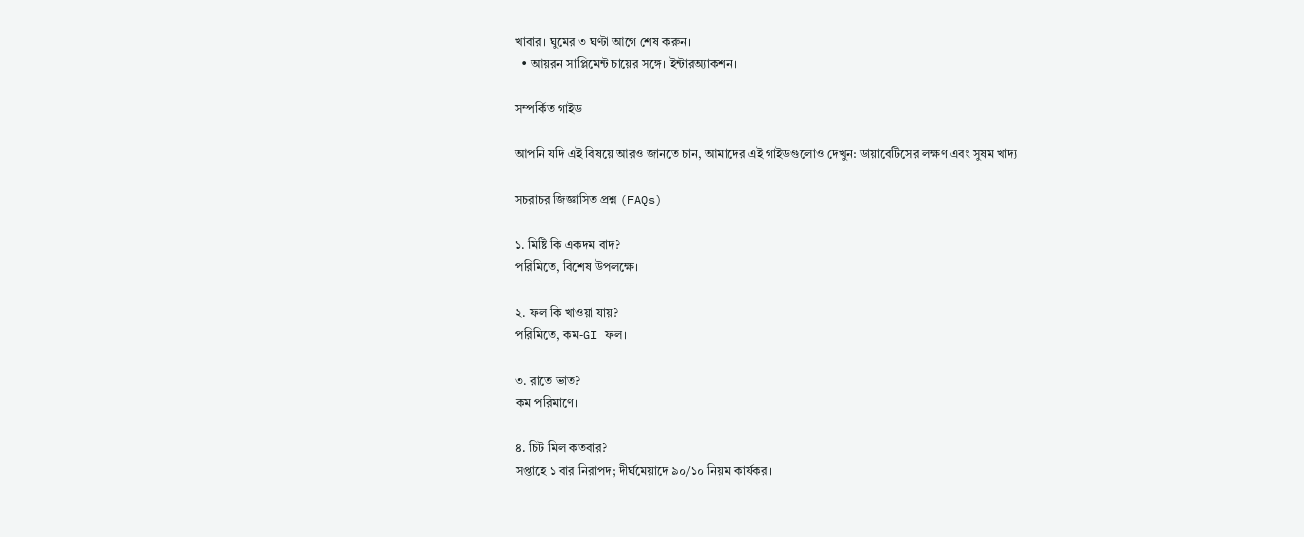খাবার। ঘুমের ৩ ঘণ্টা আগে শেষ করুন।
  • আয়রন সাপ্লিমেন্ট চায়ের সঙ্গে। ইন্টারঅ্যাকশন।

সম্পর্কিত গাইড

আপনি যদি এই বিষয়ে আরও জানতে চান, আমাদের এই গাইডগুলোও দেখুন: ডায়াবেটিসের লক্ষণ এবং সুষম খাদ্য

সচরাচর জিজ্ঞাসিত প্রশ্ন (FAQs)

১. মিষ্টি কি একদম বাদ?
পরিমিতে, বিশেষ উপলক্ষে।

২. ফল কি খাওয়া যায়?
পরিমিতে, কম-GI ফল।

৩. রাতে ভাত?
কম পরিমাণে।

৪. চিট মিল কতবার?
সপ্তাহে ১ বার নিরাপদ; দীর্ঘমেয়াদে ৯০/১০ নিয়ম কার্যকর।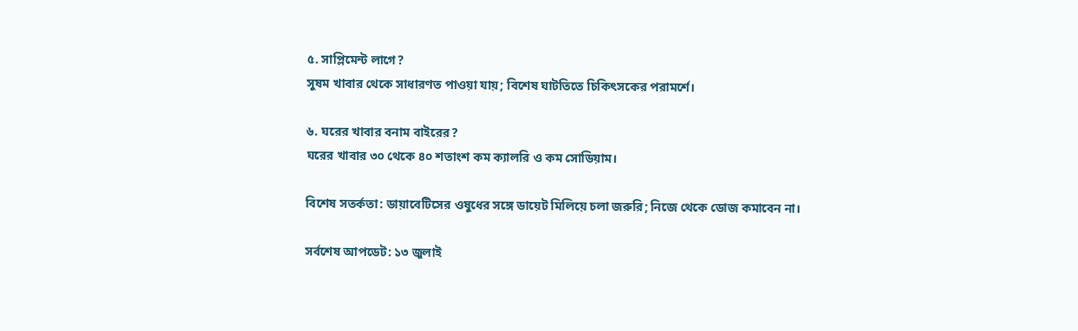৫. সাপ্লিমেন্ট লাগে?
সুষম খাবার থেকে সাধারণত পাওয়া যায়; বিশেষ ঘাটতিতে চিকিৎসকের পরামর্শে।

৬. ঘরের খাবার বনাম বাইরের?
ঘরের খাবার ৩০ থেকে ৪০ শতাংশ কম ক্যালরি ও কম সোডিয়াম।

বিশেষ সতর্কতা: ডায়াবেটিসের ওষুধের সঙ্গে ডায়েট মিলিয়ে চলা জরুরি; নিজে থেকে ডোজ কমাবেন না।

সর্বশেষ আপডেট: ১৩ জুলাই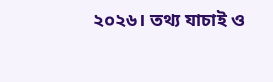২০২৬। তথ্য যাচাই ও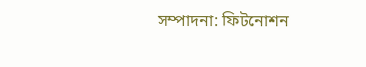সম্পাদনা: ফিটনোশন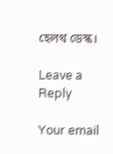হেলথ ডেস্ক।

Leave a Reply

Your email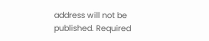address will not be published. Required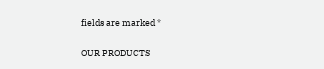fields are marked *

OUR PRODUCTS